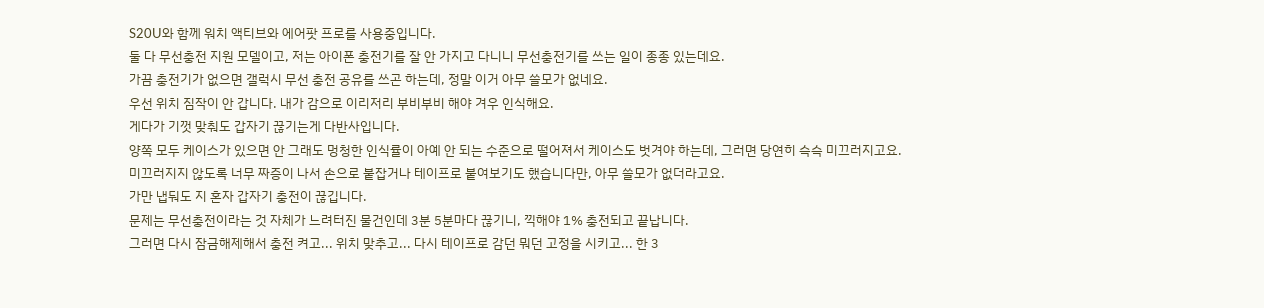S20U와 함께 워치 액티브와 에어팟 프로를 사용중입니다.
둘 다 무선충전 지원 모델이고, 저는 아이폰 충전기를 잘 안 가지고 다니니 무선충전기를 쓰는 일이 종종 있는데요.
가끔 충전기가 없으면 갤럭시 무선 충전 공유를 쓰곤 하는데, 정말 이거 아무 쓸모가 없네요.
우선 위치 짐작이 안 갑니다. 내가 감으로 이리저리 부비부비 해야 겨우 인식해요.
게다가 기껏 맞춰도 갑자기 끊기는게 다반사입니다.
양쪽 모두 케이스가 있으면 안 그래도 멍청한 인식률이 아예 안 되는 수준으로 떨어져서 케이스도 벗겨야 하는데, 그러면 당연히 슥슥 미끄러지고요.
미끄러지지 않도록 너무 짜증이 나서 손으로 붙잡거나 테이프로 붙여보기도 했습니다만, 아무 쓸모가 없더라고요.
가만 냅둬도 지 혼자 갑자기 충전이 끊깁니다.
문제는 무선충전이라는 것 자체가 느려터진 물건인데 3분 5분마다 끊기니, 끽해야 1% 충전되고 끝납니다.
그러면 다시 잠금해제해서 충전 켜고... 위치 맞추고... 다시 테이프로 감던 뭐던 고정을 시키고... 한 3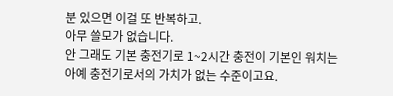분 있으면 이걸 또 반복하고.
아무 쓸모가 없습니다.
안 그래도 기본 충전기로 1~2시간 충전이 기본인 워치는 아예 충전기로서의 가치가 없는 수준이고요.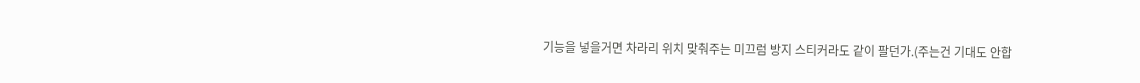기능을 넣을거면 차라리 위치 맞춰주는 미끄럼 방지 스티커라도 같이 팔던가.(주는건 기대도 안합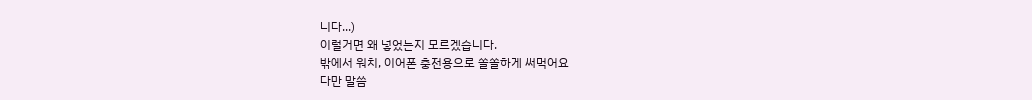니다...)
이럴거면 왜 넣었는지 모르겠습니다.
밖에서 워치, 이어폰 충전용으로 쏠쏠하게 써먹어요
다만 말씀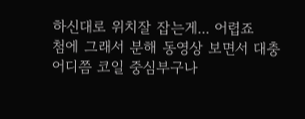하신대로 위치잘 잡는게... 어렵죠
첨에 그래서 분해 동영상 보면서 대충 어디쯤 코일 중심부구나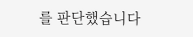를 판단했습니다